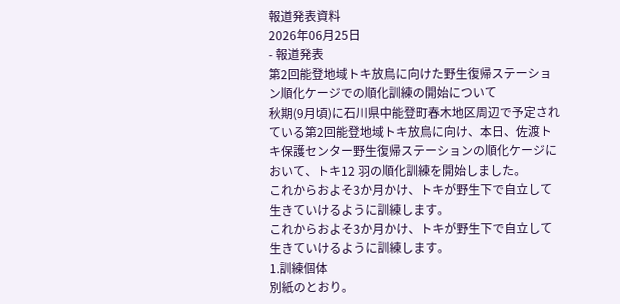報道発表資料
2026年06月25日
- 報道発表
第2回能登地域トキ放鳥に向けた野生復帰ステーション順化ケージでの順化訓練の開始について
秋期(9月頃)に石川県中能登町春木地区周辺で予定されている第2回能登地域トキ放鳥に向け、本日、佐渡トキ保護センター野生復帰ステーションの順化ケージにおいて、トキ12 羽の順化訓練を開始しました。
これからおよそ3か月かけ、トキが野生下で自立して生きていけるように訓練します。
これからおよそ3か月かけ、トキが野生下で自立して生きていけるように訓練します。
1.訓練個体
別紙のとおり。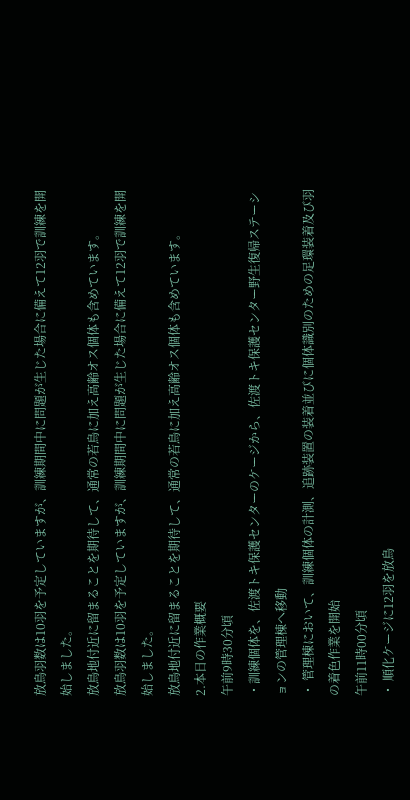放鳥羽数は10羽を予定していますが、訓練期間中に問題が生じた場合に備えて12羽で訓練を開始しました。
放鳥地付近に留まることを期待して、通常の若鳥に加え高齢オス個体も含めています。
放鳥羽数は10羽を予定していますが、訓練期間中に問題が生じた場合に備えて12羽で訓練を開始しました。
放鳥地付近に留まることを期待して、通常の若鳥に加え高齢オス個体も含めています。
2.本日の作業概要
午前9時30分頃
・訓練個体を、佐渡トキ保護センターのケージから、佐渡トキ保護センター野生復帰ステーションの管理棟へ移動
・ 管理棟において、訓練個体の計測、追跡装置の装着並びに個体識別のための足環装着及び羽の着色作業を開始
午前11時00分頃
・ 順化ケージに12羽を放鳥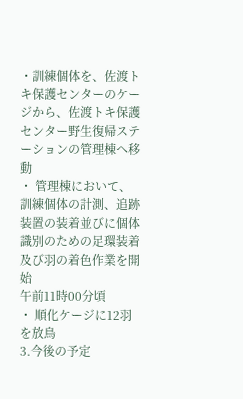・訓練個体を、佐渡トキ保護センターのケージから、佐渡トキ保護センター野生復帰ステーションの管理棟へ移動
・ 管理棟において、訓練個体の計測、追跡装置の装着並びに個体識別のための足環装着及び羽の着色作業を開始
午前11時00分頃
・ 順化ケージに12羽を放鳥
3.今後の予定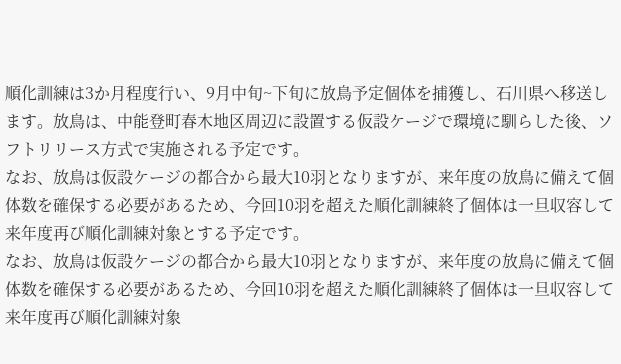順化訓練は3か月程度行い、9月中旬~下旬に放鳥予定個体を捕獲し、石川県へ移送します。放鳥は、中能登町春木地区周辺に設置する仮設ケージで環境に馴らした後、ソフトリリース方式で実施される予定です。
なお、放鳥は仮設ケージの都合から最大10羽となりますが、来年度の放鳥に備えて個体数を確保する必要があるため、今回10羽を超えた順化訓練終了個体は一旦収容して来年度再び順化訓練対象とする予定です。
なお、放鳥は仮設ケージの都合から最大10羽となりますが、来年度の放鳥に備えて個体数を確保する必要があるため、今回10羽を超えた順化訓練終了個体は一旦収容して来年度再び順化訓練対象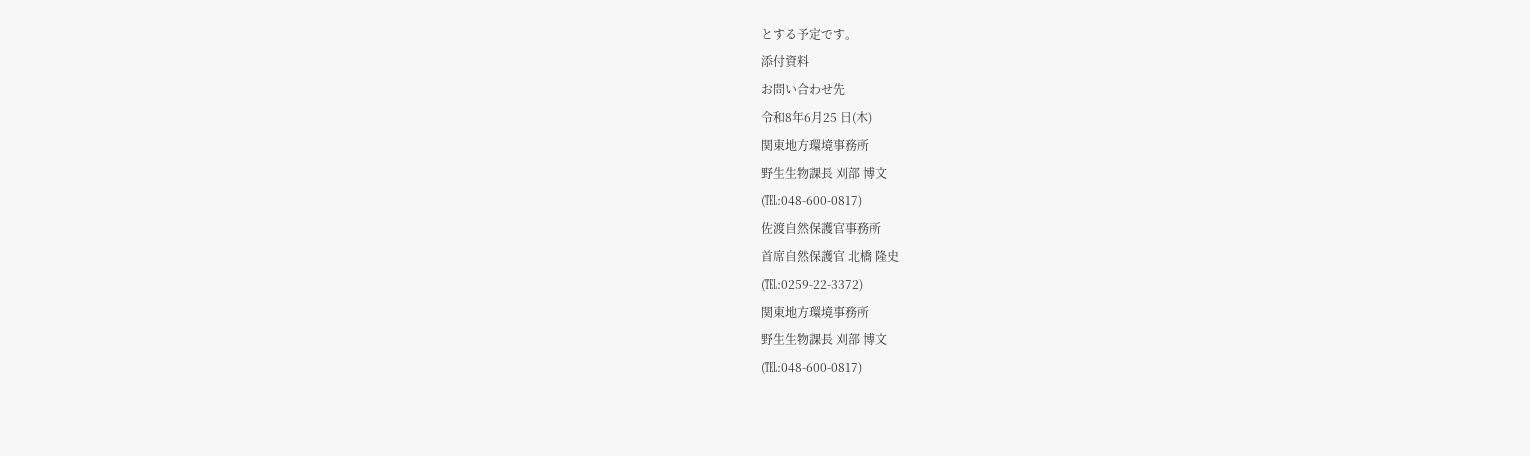とする予定です。
添付資料
お問い合わせ先
令和8年6月25 日(木)
関東地方環境事務所
野生生物課長 刈部 博文
(℡:048-600-0817)
佐渡自然保護官事務所
首席自然保護官 北橋 隆史
(℡:0259-22-3372)
関東地方環境事務所
野生生物課長 刈部 博文
(℡:048-600-0817)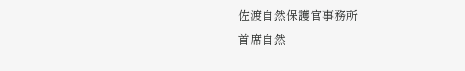佐渡自然保護官事務所
首席自然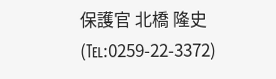保護官 北橋 隆史
(℡:0259-22-3372)